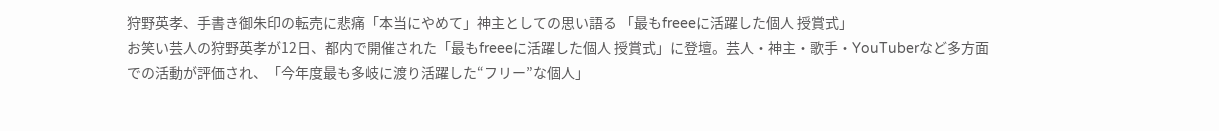狩野英孝、手書き御朱印の転売に悲痛「本当にやめて」神主としての思い語る 「最もfreeeに活躍した個人 授賞式」
お笑い芸人の狩野英孝が12日、都内で開催された「最もfreeeに活躍した個人 授賞式」に登壇。芸人・神主・歌手・YouTuberなど多方面での活動が評価され、「今年度最も多岐に渡り活躍した“フリー”な個人」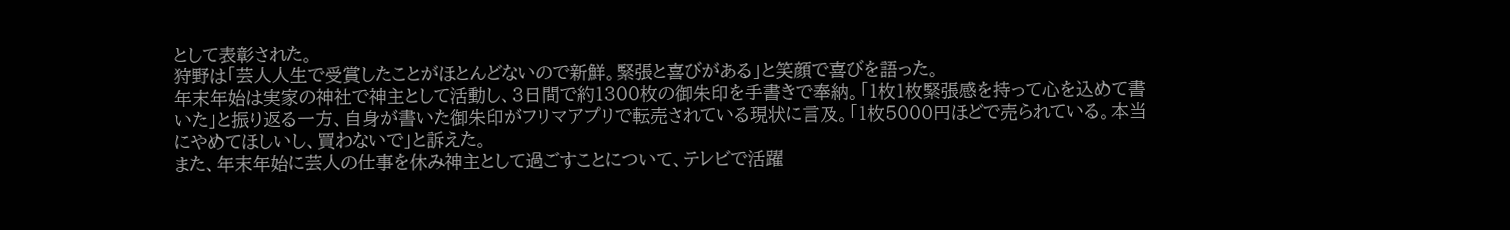として表彰された。
狩野は「芸人人生で受賞したことがほとんどないので新鮮。緊張と喜びがある」と笑顔で喜びを語った。
年末年始は実家の神社で神主として活動し、3日間で約1300枚の御朱印を手書きで奉納。「1枚1枚緊張感を持って心を込めて書いた」と振り返る一方、自身が書いた御朱印がフリマアプリで転売されている現状に言及。「1枚5000円ほどで売られている。本当にやめてほしいし、買わないで」と訴えた。
また、年末年始に芸人の仕事を休み神主として過ごすことについて、テレビで活躍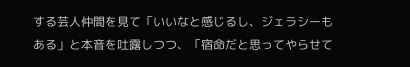する芸人仲間を見て「いいなと感じるし、ジェラシーもある」と本音を吐露しつつ、「宿命だと思ってやらせて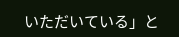いただいている」と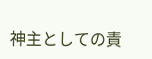神主としての責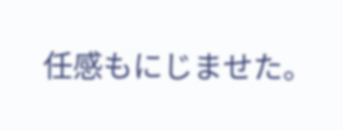任感もにじませた。